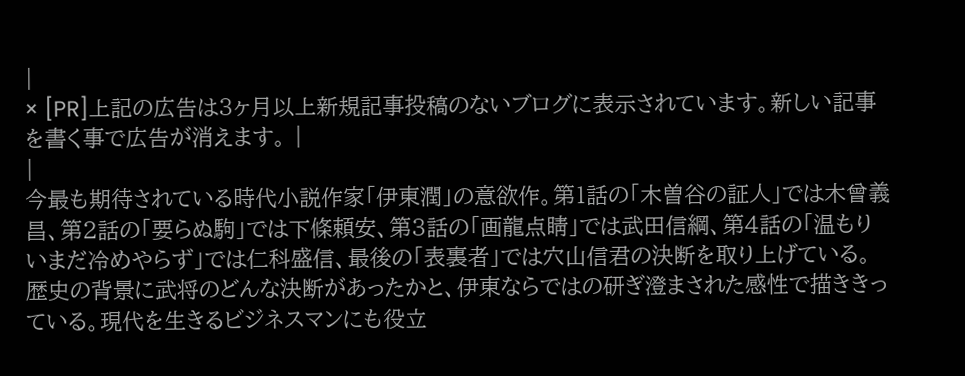|
× [PR]上記の広告は3ヶ月以上新規記事投稿のないブログに表示されています。新しい記事を書く事で広告が消えます。 |
|
今最も期待されている時代小説作家「伊東潤」の意欲作。第1話の「木曽谷の証人」では木曾義昌、第2話の「要らぬ駒」では下條頼安、第3話の「画龍点睛」では武田信綱、第4話の「温もりいまだ冷めやらず」では仁科盛信、最後の「表裏者」では穴山信君の決断を取り上げている。歴史の背景に武将のどんな決断があったかと、伊東ならではの研ぎ澄まされた感性で描ききっている。現代を生きるビジネスマンにも役立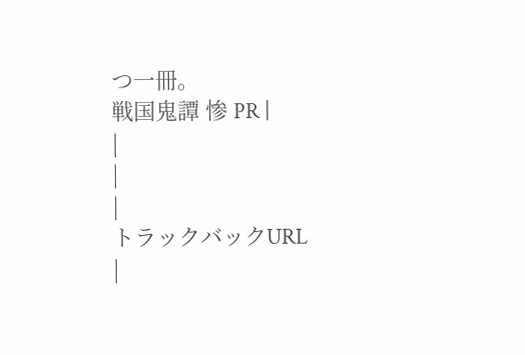つ一冊。
戦国鬼譚 惨 PR |
|
|
|
トラックバックURL
|